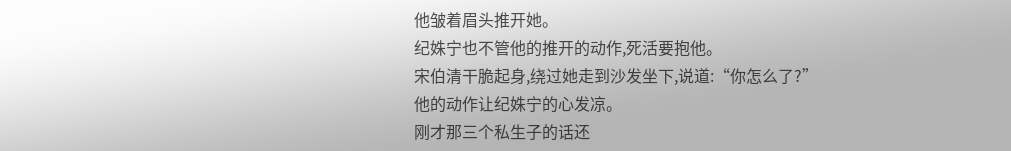他皱着眉头推开她。
纪姝宁也不管他的推开的动作,死活要抱他。
宋伯清干脆起身,绕过她走到沙发坐下,说道:“你怎么了?”
他的动作让纪姝宁的心发凉。
刚才那三个私生子的话还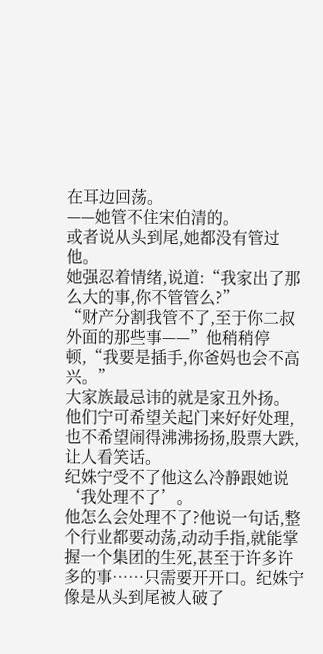在耳边回荡。
——她管不住宋伯清的。
或者说从头到尾,她都没有管过他。
她强忍着情绪,说道:“我家出了那么大的事,你不管管么?”
“财产分割我管不了,至于你二叔外面的那些事——”他稍稍停顿,“我要是插手,你爸妈也会不高兴。”
大家族最忌讳的就是家丑外扬。
他们宁可希望关起门来好好处理,也不希望闹得沸沸扬扬,股票大跌,让人看笑话。
纪姝宁受不了他这么冷静跟她说‘我处理不了’。
他怎么会处理不了?他说一句话,整个行业都要动荡,动动手指,就能掌握一个集团的生死,甚至于许多许多的事……只需要开开口。纪姝宁像是从头到尾被人破了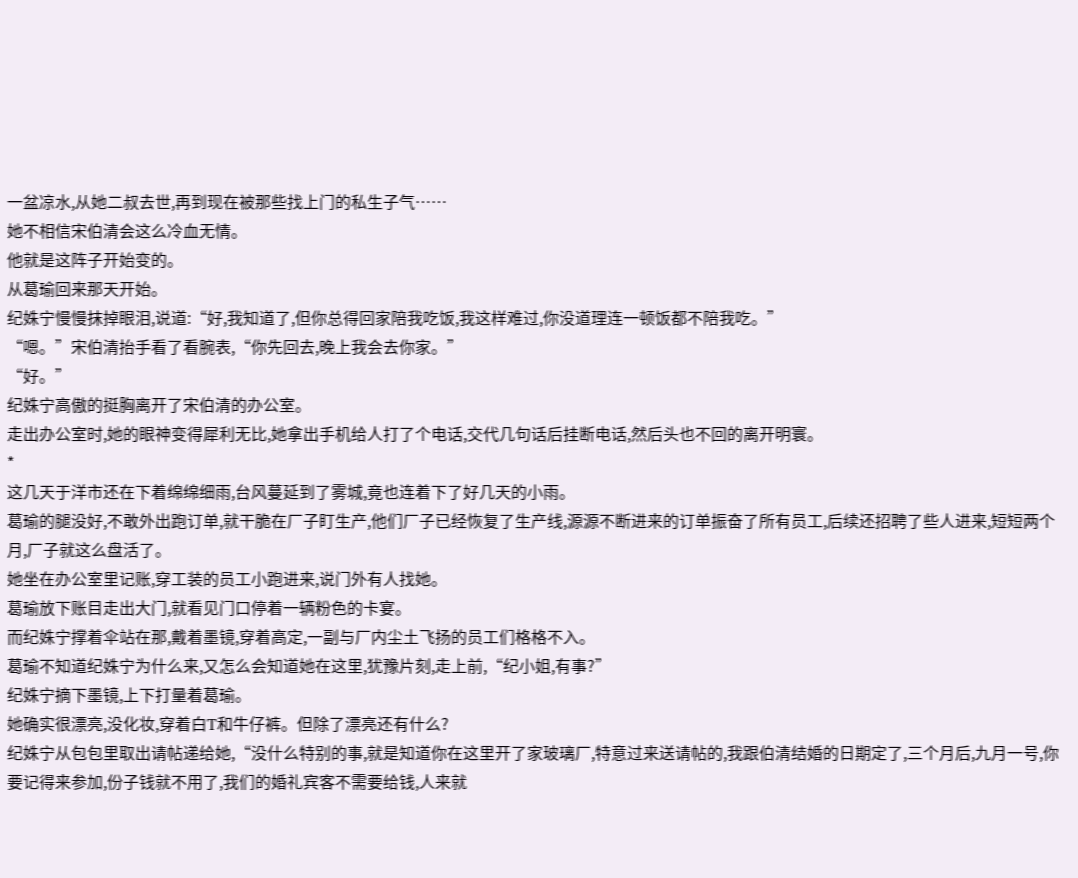一盆凉水,从她二叔去世,再到现在被那些找上门的私生子气……
她不相信宋伯清会这么冷血无情。
他就是这阵子开始变的。
从葛瑜回来那天开始。
纪姝宁慢慢抹掉眼泪,说道:“好,我知道了,但你总得回家陪我吃饭,我这样难过,你没道理连一顿饭都不陪我吃。”
“嗯。”宋伯清抬手看了看腕表,“你先回去,晚上我会去你家。”
“好。”
纪姝宁高傲的挺胸离开了宋伯清的办公室。
走出办公室时,她的眼神变得犀利无比,她拿出手机给人打了个电话,交代几句话后挂断电话,然后头也不回的离开明寰。
*
这几天于洋市还在下着绵绵细雨,台风蔓延到了雾城,竟也连着下了好几天的小雨。
葛瑜的腿没好,不敢外出跑订单,就干脆在厂子盯生产,他们厂子已经恢复了生产线,源源不断进来的订单振奋了所有员工,后续还招聘了些人进来,短短两个月,厂子就这么盘活了。
她坐在办公室里记账,穿工装的员工小跑进来,说门外有人找她。
葛瑜放下账目走出大门,就看见门口停着一辆粉色的卡宴。
而纪姝宁撑着伞站在那,戴着墨镜,穿着高定,一副与厂内尘土飞扬的员工们格格不入。
葛瑜不知道纪姝宁为什么来,又怎么会知道她在这里,犹豫片刻,走上前,“纪小姐,有事?”
纪姝宁摘下墨镜,上下打量着葛瑜。
她确实很漂亮,没化妆,穿着白T和牛仔裤。但除了漂亮还有什么?
纪姝宁从包包里取出请帖递给她,“没什么特别的事,就是知道你在这里开了家玻璃厂,特意过来送请帖的,我跟伯清结婚的日期定了,三个月后,九月一号,你要记得来参加,份子钱就不用了,我们的婚礼宾客不需要给钱,人来就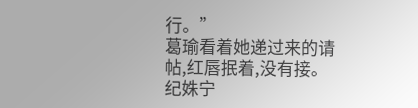行。”
葛瑜看着她递过来的请帖,红唇抿着,没有接。
纪姝宁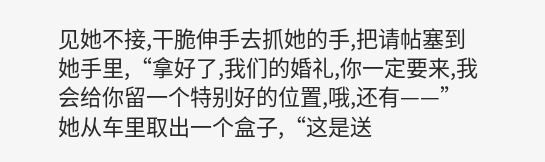见她不接,干脆伸手去抓她的手,把请帖塞到她手里,“拿好了,我们的婚礼,你一定要来,我会给你留一个特别好的位置,哦,还有——”她从车里取出一个盒子,“这是送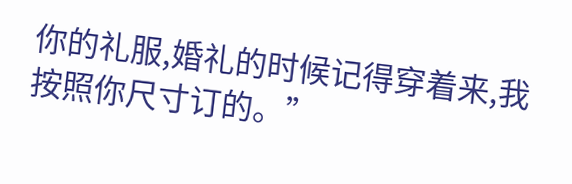你的礼服,婚礼的时候记得穿着来,我按照你尺寸订的。”